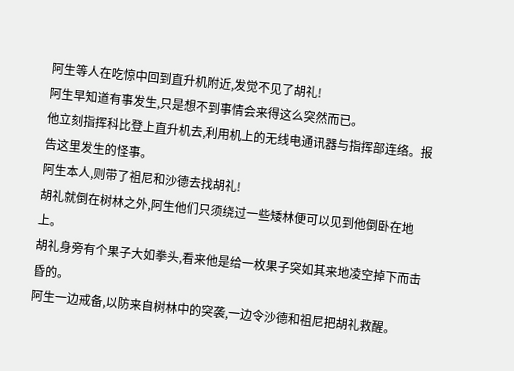阿生等人在吃惊中回到直升机附近,发觉不见了胡礼!
阿生早知道有事发生,只是想不到事情会来得这么突然而已。
他立刻指挥科比登上直升机去,利用机上的无线电通讯器与指挥部连络。报告这里发生的怪事。
阿生本人,则带了祖尼和沙德去找胡礼!
胡礼就倒在树林之外,阿生他们只须绕过一些矮林便可以见到他倒卧在地上。
胡礼身旁有个果子大如拳头,看来他是给一枚果子突如其来地凌空掉下而击昏的。
阿生一边戒备,以防来自树林中的突袭,一边令沙德和祖尼把胡礼救醒。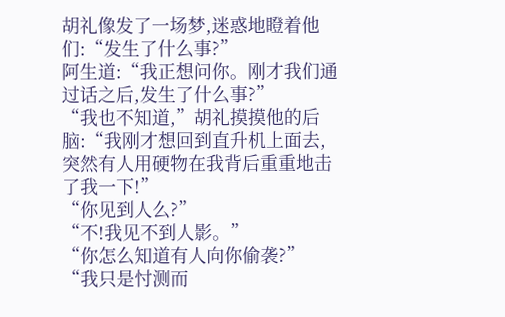胡礼像发了一场梦,迷惑地瞪着他们:“发生了什么事?”
阿生道:“我正想问你。刚才我们通过话之后,发生了什么事?”
“我也不知道,”胡礼摸摸他的后脑:“我刚才想回到直升机上面去,突然有人用硬物在我背后重重地击了我一下!”
“你见到人么?”
“不!我见不到人影。”
“你怎么知道有人向你偷袭?”
“我只是忖测而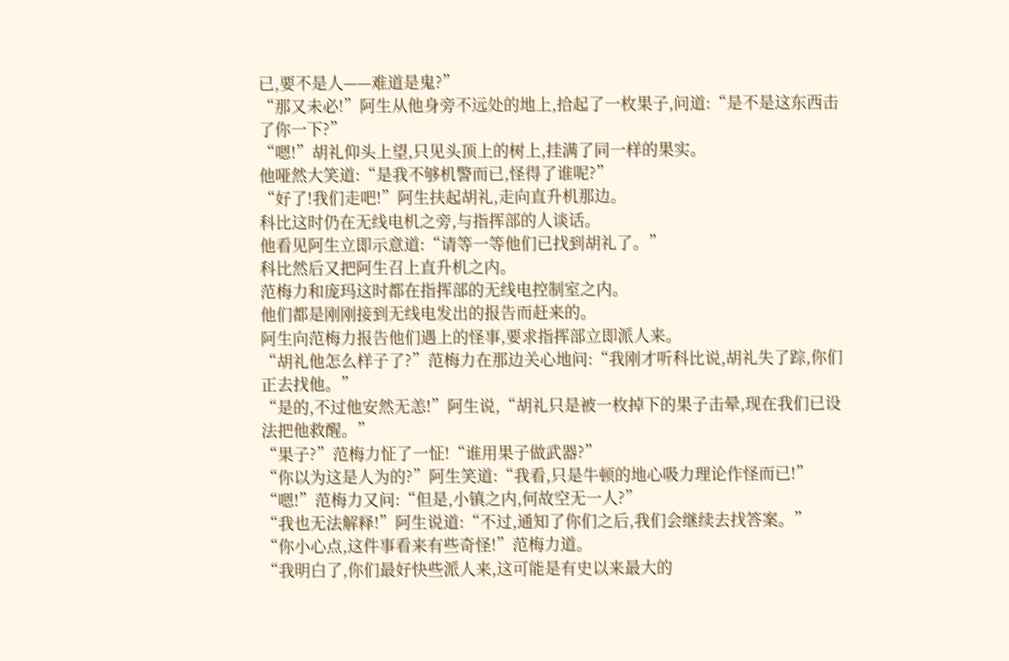已,要不是人——难道是鬼?”
“那又未必!”阿生从他身旁不远处的地上,拾起了一枚果子,问道:“是不是这东西击了你一下?”
“嗯!”胡礼仰头上望,只见头顶上的树上,挂满了同一样的果实。
他哑然大笑道:“是我不够机警而已,怪得了谁呢?”
“好了!我们走吧!”阿生扶起胡礼,走向直升机那边。
科比这时仍在无线电机之旁,与指挥部的人谈话。
他看见阿生立即示意道:“请等一等他们已找到胡礼了。”
科比然后又把阿生召上直升机之内。
范梅力和庞玛这时都在指挥部的无线电控制室之内。
他们都是刚刚接到无线电发出的报告而赶来的。
阿生向范梅力报告他们遇上的怪事,要求指挥部立即派人来。
“胡礼他怎么样子了?”范梅力在那边关心地问:“我刚才听科比说,胡礼失了踪,你们正去找他。”
“是的,不过他安然无恙!”阿生说,“胡礼只是被一枚掉下的果子击晕,现在我们已设法把他救醒。”
“果子?”范梅力怔了一怔!“谁用果子做武器?”
“你以为这是人为的?”阿生笑道:“我看,只是牛顿的地心吸力理论作怪而已!”
“嗯!”范梅力又问:“但是,小镇之内,何故空无一人?”
“我也无法解释!”阿生说道:“不过,通知了你们之后,我们会继续去找答案。”
“你小心点,这件事看来有些奇怪!”范梅力道。
“我明白了,你们最好快些派人来,这可能是有史以来最大的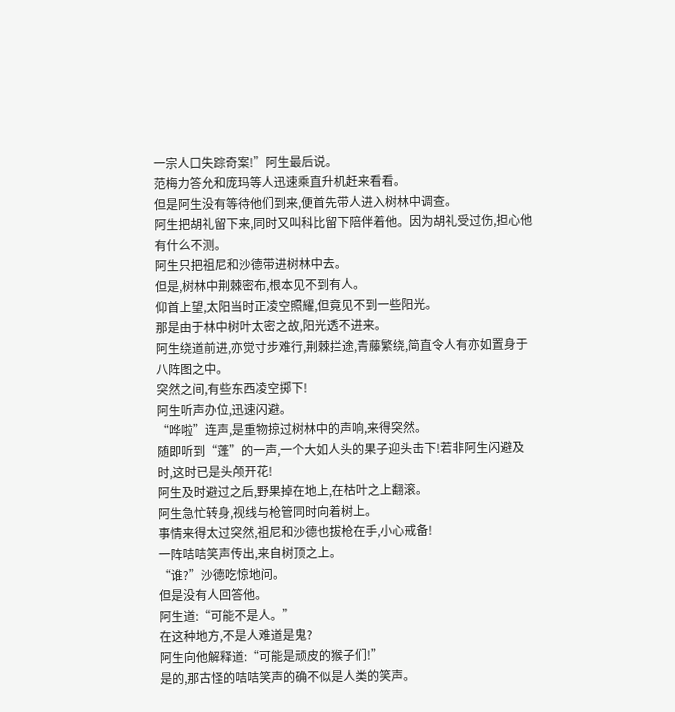一宗人口失踪奇案!”阿生最后说。
范梅力答允和庞玛等人迅速乘直升机赶来看看。
但是阿生没有等待他们到来,便首先带人进入树林中调查。
阿生把胡礼留下来,同时又叫科比留下陪伴着他。因为胡礼受过伤,担心他有什么不测。
阿生只把祖尼和沙德带进树林中去。
但是,树林中荆棘密布,根本见不到有人。
仰首上望,太阳当时正凌空照耀,但竟见不到一些阳光。
那是由于林中树叶太密之故,阳光透不进来。
阿生绕道前进,亦觉寸步难行,荆棘拦途,青藤繁绕,简直令人有亦如置身于八阵图之中。
突然之间,有些东西凌空掷下!
阿生听声办位,迅速闪避。
“哗啦”连声,是重物掠过树林中的声响,来得突然。
随即听到“蓬”的一声,一个大如人头的果子迎头击下!若非阿生闪避及时,这时已是头颅开花!
阿生及时避过之后,野果掉在地上,在枯叶之上翻滚。
阿生急忙转身,视线与枪管同时向着树上。
事情来得太过突然,祖尼和沙德也拔枪在手,小心戒备!
一阵咭咭笑声传出,来自树顶之上。
“谁?”沙德吃惊地问。
但是没有人回答他。
阿生道:“可能不是人。”
在这种地方,不是人难道是鬼?
阿生向他解释道:“可能是顽皮的猴子们!”
是的,那古怪的咭咭笑声的确不似是人类的笑声。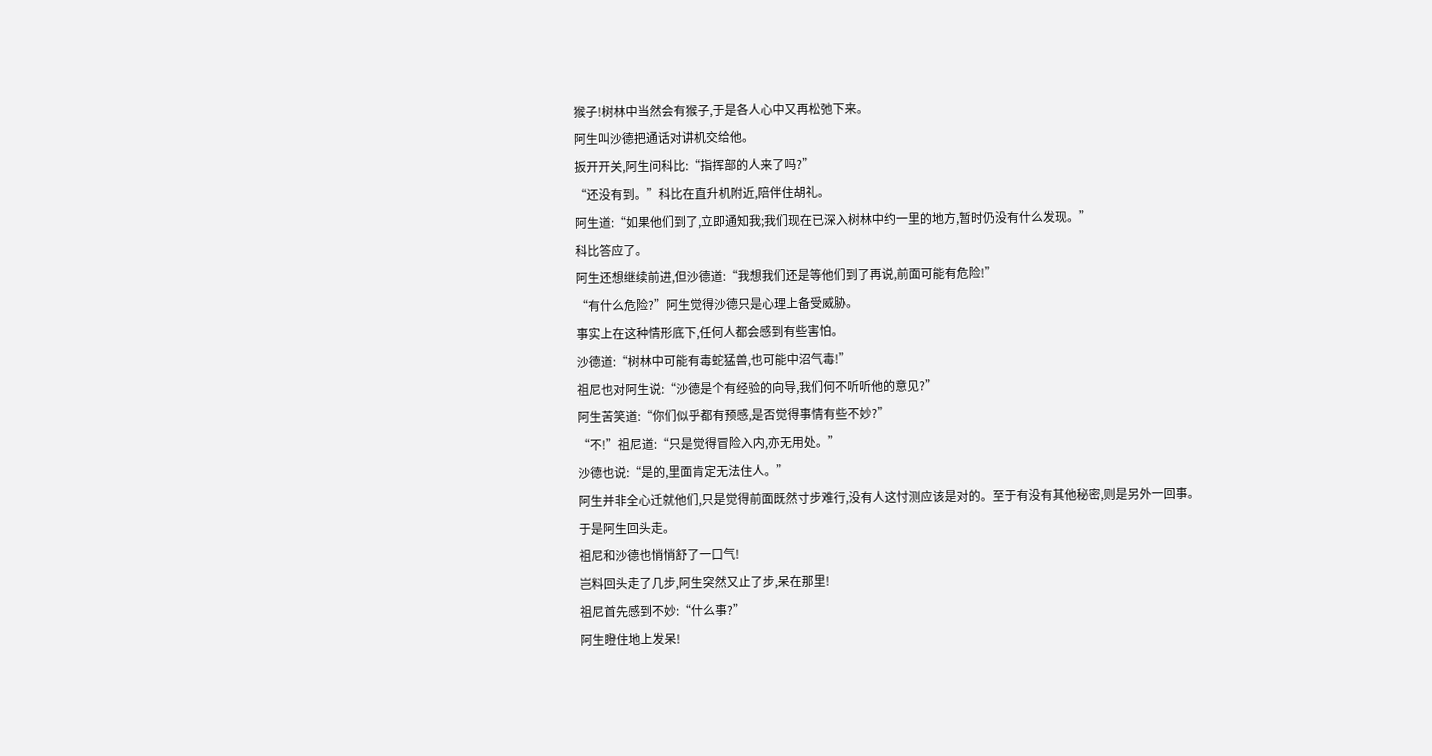猴子!树林中当然会有猴子,于是各人心中又再松弛下来。
阿生叫沙德把通话对讲机交给他。
扳开开关,阿生问科比:“指挥部的人来了吗?”
“还没有到。”科比在直升机附近,陪伴住胡礼。
阿生道:“如果他们到了,立即通知我;我们现在已深入树林中约一里的地方,暂时仍没有什么发现。”
科比答应了。
阿生还想继续前进,但沙德道:“我想我们还是等他们到了再说,前面可能有危险!”
“有什么危险?”阿生觉得沙德只是心理上备受威胁。
事实上在这种情形底下,任何人都会感到有些害怕。
沙德道:“树林中可能有毒蛇猛兽,也可能中沼气毒!”
祖尼也对阿生说:“沙德是个有经验的向导,我们何不听听他的意见?”
阿生苦笑道:“你们似乎都有预感,是否觉得事情有些不妙?”
“不!”祖尼道:“只是觉得冒险入内,亦无用处。”
沙德也说:“是的,里面肯定无法住人。”
阿生并非全心迁就他们,只是觉得前面既然寸步难行,没有人这忖测应该是对的。至于有没有其他秘密,则是另外一回事。
于是阿生回头走。
祖尼和沙德也悄悄舒了一口气!
岂料回头走了几步,阿生突然又止了步,呆在那里!
祖尼首先感到不妙:“什么事?”
阿生瞪住地上发呆!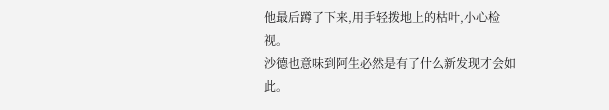他最后蹲了下来,用手轻拨地上的枯叶,小心检视。
沙德也意味到阿生必然是有了什么新发现才会如此。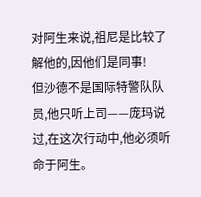对阿生来说,祖尼是比较了解他的,因他们是同事!
但沙德不是国际特警队队员,他只听上司——庞玛说过,在这次行动中,他必须听命于阿生。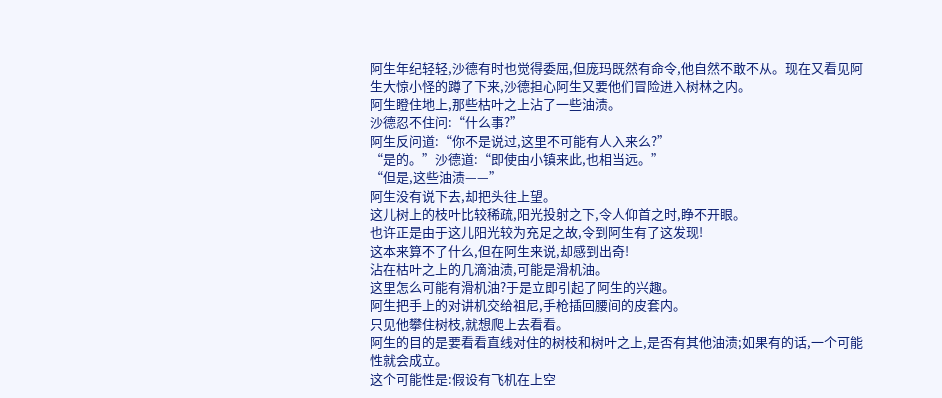阿生年纪轻轻,沙德有时也觉得委屈,但庞玛既然有命令,他自然不敢不从。现在又看见阿生大惊小怪的蹲了下来,沙德担心阿生又要他们冒险进入树林之内。
阿生瞪住地上,那些枯叶之上沾了一些油渍。
沙德忍不住问:“什么事?”
阿生反问道:“你不是说过,这里不可能有人入来么?”
“是的。”沙德道:“即使由小镇来此,也相当远。”
“但是,这些油渍——”
阿生没有说下去,却把头往上望。
这儿树上的枝叶比较稀疏,阳光投射之下,令人仰首之时,睁不开眼。
也许正是由于这儿阳光较为充足之故,令到阿生有了这发现!
这本来算不了什么,但在阿生来说,却感到出奇!
沾在枯叶之上的几滴油渍,可能是滑机油。
这里怎么可能有滑机油?于是立即引起了阿生的兴趣。
阿生把手上的对讲机交给祖尼,手枪插回腰间的皮套内。
只见他攀住树枝,就想爬上去看看。
阿生的目的是要看看直线对住的树枝和树叶之上,是否有其他油渍;如果有的话,一个可能性就会成立。
这个可能性是:假设有飞机在上空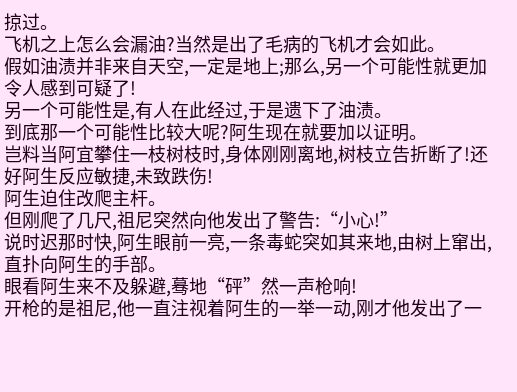掠过。
飞机之上怎么会漏油?当然是出了毛病的飞机才会如此。
假如油渍并非来自天空,一定是地上;那么,另一个可能性就更加令人感到可疑了!
另一个可能性是,有人在此经过,于是遗下了油渍。
到底那一个可能性比较大呢?阿生现在就要加以证明。
岂料当阿宜攀住一枝树枝时,身体刚刚离地,树枝立告折断了!还好阿生反应敏捷,未致跌伤!
阿生迫住改爬主杆。
但刚爬了几尺,祖尼突然向他发出了警告:“小心!”
说时迟那时快,阿生眼前一亮,一条毒蛇突如其来地,由树上窜出,直扑向阿生的手部。
眼看阿生来不及躲避,蓦地“砰”然一声枪响!
开枪的是祖尼,他一直注视着阿生的一举一动,刚才他发出了一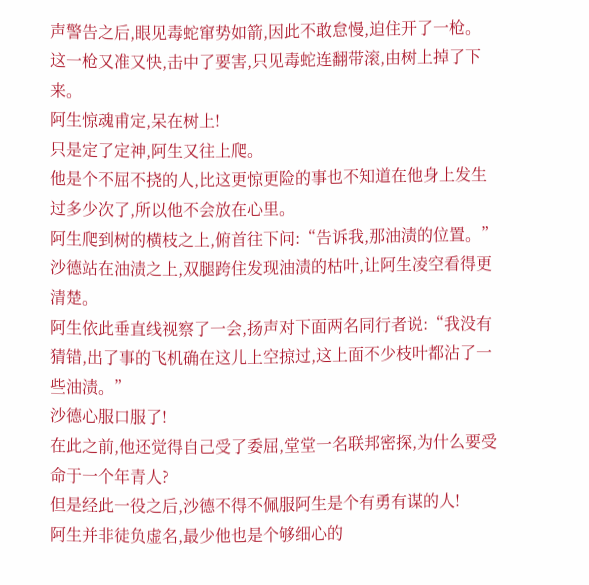声警告之后,眼见毒蛇窜势如箭,因此不敢怠慢,迫住开了一枪。
这一枪又准又快,击中了要害,只见毒蛇连翻带滚,由树上掉了下来。
阿生惊魂甫定,呆在树上!
只是定了定神,阿生又往上爬。
他是个不屈不挠的人,比这更惊更险的事也不知道在他身上发生过多少次了,所以他不会放在心里。
阿生爬到树的横枝之上,俯首往下问:“告诉我,那油渍的位置。”
沙德站在油渍之上,双腿跨住发现油渍的枯叶,让阿生凌空看得更清楚。
阿生依此垂直线视察了一会,扬声对下面两名同行者说:“我没有猜错,出了事的飞机确在这儿上空掠过,这上面不少枝叶都沾了一些油渍。”
沙德心服口服了!
在此之前,他还觉得自己受了委屈,堂堂一名联邦密探,为什么要受命于一个年青人?
但是经此一役之后,沙德不得不佩服阿生是个有勇有谋的人!
阿生并非徒负虚名,最少他也是个够细心的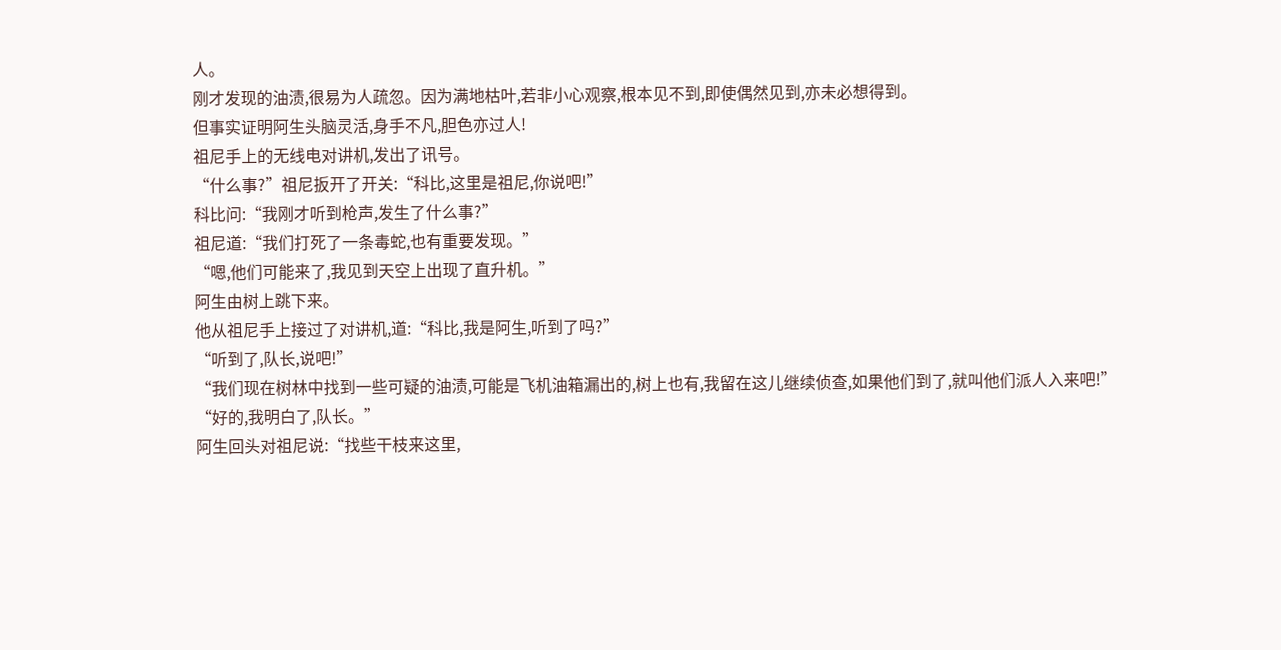人。
刚才发现的油渍,很易为人疏忽。因为满地枯叶,若非小心观察,根本见不到,即使偶然见到,亦未必想得到。
但事实证明阿生头脑灵活,身手不凡,胆色亦过人!
祖尼手上的无线电对讲机,发出了讯号。
“什么事?”祖尼扳开了开关:“科比,这里是祖尼,你说吧!”
科比问:“我刚才听到枪声,发生了什么事?”
祖尼道:“我们打死了一条毒蛇,也有重要发现。”
“嗯,他们可能来了,我见到天空上出现了直升机。”
阿生由树上跳下来。
他从祖尼手上接过了对讲机,道:“科比,我是阿生,听到了吗?”
“听到了,队长,说吧!”
“我们现在树林中找到一些可疑的油渍,可能是飞机油箱漏出的,树上也有,我留在这儿继续侦查,如果他们到了,就叫他们派人入来吧!”
“好的,我明白了,队长。”
阿生回头对祖尼说:“找些干枝来这里,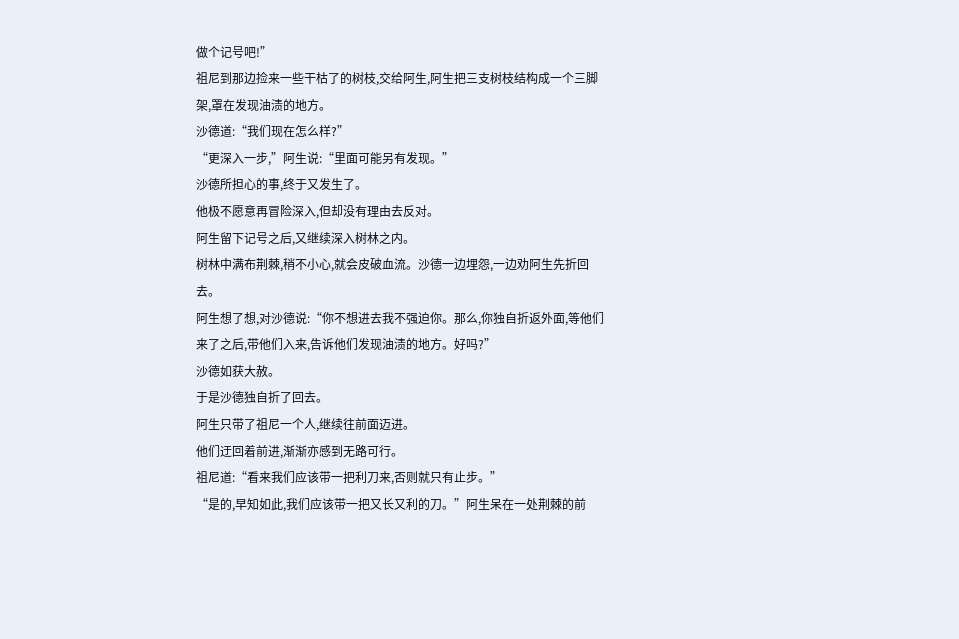做个记号吧!”
祖尼到那边捡来一些干枯了的树枝,交给阿生,阿生把三支树枝结构成一个三脚架,罩在发现油渍的地方。
沙德道:“我们现在怎么样?”
“更深入一步,”阿生说:“里面可能另有发现。”
沙德所担心的事,终于又发生了。
他极不愿意再冒险深入,但却没有理由去反对。
阿生留下记号之后,又继续深入树林之内。
树林中满布荆棘,稍不小心,就会皮破血流。沙德一边埋怨,一边劝阿生先折回去。
阿生想了想,对沙德说:“你不想进去我不强迫你。那么,你独自折返外面,等他们来了之后,带他们入来,告诉他们发现油渍的地方。好吗?”
沙德如获大赦。
于是沙德独自折了回去。
阿生只带了祖尼一个人,继续往前面迈进。
他们迂回着前进,渐渐亦感到无路可行。
祖尼道:“看来我们应该带一把利刀来,否则就只有止步。”
“是的,早知如此,我们应该带一把又长又利的刀。”阿生呆在一处荆棘的前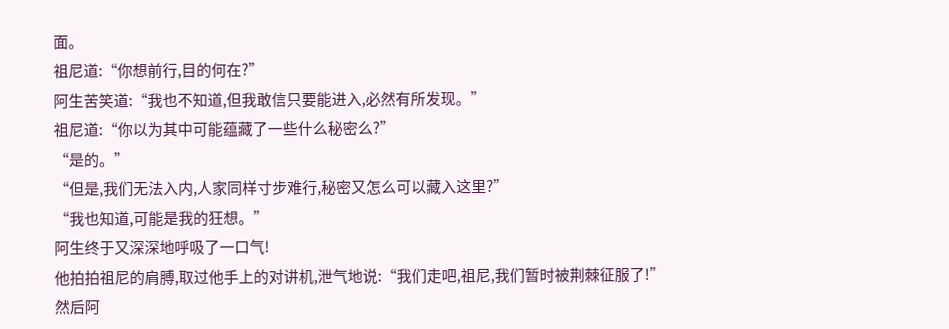面。
祖尼道:“你想前行,目的何在?”
阿生苦笑道:“我也不知道,但我敢信只要能进入,必然有所发现。”
祖尼道:“你以为其中可能蕴藏了一些什么秘密么?”
“是的。”
“但是,我们无法入内,人家同样寸步难行,秘密又怎么可以藏入这里?”
“我也知道,可能是我的狂想。”
阿生终于又深深地呼吸了一口气!
他拍拍祖尼的肩膊,取过他手上的对讲机,泄气地说:“我们走吧,祖尼,我们暂时被荆棘征服了!”
然后阿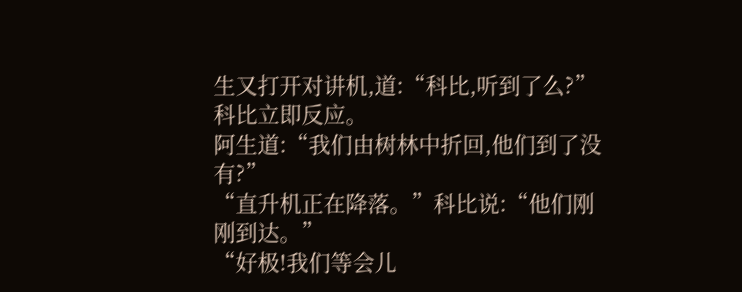生又打开对讲机,道:“科比,听到了么?”
科比立即反应。
阿生道:“我们由树林中折回,他们到了没有?”
“直升机正在降落。”科比说:“他们刚刚到达。”
“好极!我们等会儿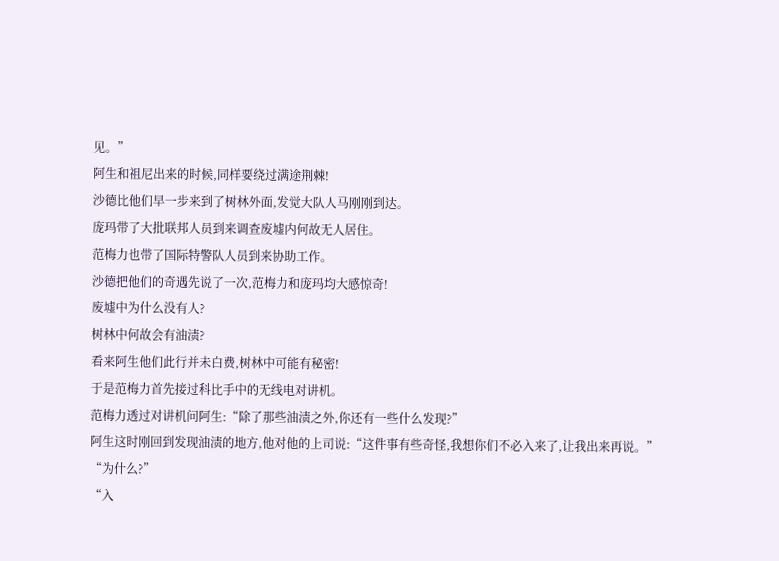见。”
阿生和祖尼出来的时候,同样要绕过满途荆棘!
沙德比他们早一步来到了树林外面,发觉大队人马刚刚到达。
庞玛带了大批联邦人员到来调查废墟内何故无人居住。
范梅力也带了国际特警队人员到来协助工作。
沙德把他们的奇遇先说了一次,范梅力和庞玛均大感惊奇!
废墟中为什么没有人?
树林中何故会有油渍?
看来阿生他们此行并未白费,树林中可能有秘密!
于是范梅力首先接过科比手中的无线电对讲机。
范梅力透过对讲机问阿生:“除了那些油渍之外,你还有一些什么发现?”
阿生这时刚回到发现油渍的地方,他对他的上司说:“这件事有些奇怪,我想你们不必入来了,让我出来再说。”
“为什么?”
“入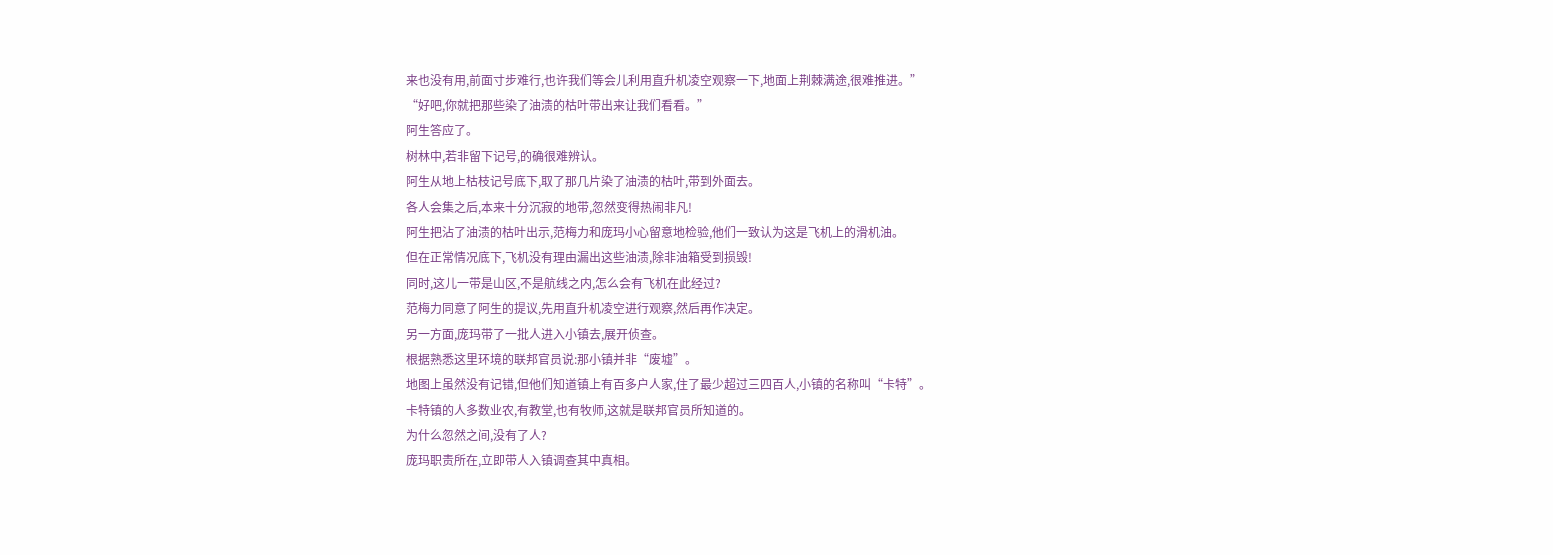来也没有用,前面寸步难行,也许我们等会儿利用直升机凌空观察一下,地面上荆棘满途,很难推进。”
“好吧,你就把那些染了油渍的枯叶带出来让我们看看。”
阿生答应了。
树林中,若非留下记号,的确很难辨认。
阿生从地上枯枝记号底下,取了那几片染了油渍的枯叶,带到外面去。
各人会集之后,本来十分沉寂的地带,忽然变得热闹非凡!
阿生把沾了油渍的枯叶出示,范梅力和庞玛小心留意地检验,他们一致认为这是飞机上的滑机油。
但在正常情况底下,飞机没有理由漏出这些油渍,除非油箱受到损毁!
同时,这儿一带是山区,不是航线之内,怎么会有飞机在此经过?
范梅力同意了阿生的提议,先用直升机凌空进行观察,然后再作决定。
另一方面,庞玛带了一批人进入小镇去,展开侦查。
根据熟悉这里环境的联邦官员说:那小镇并非“废墟”。
地图上虽然没有记错,但他们知道镇上有百多户人家,住了最少超过三四百人,小镇的名称叫“卡特”。
卡特镇的人多数业农,有教堂,也有牧师,这就是联邦官员所知道的。
为什么忽然之间,没有了人?
庞玛职责所在,立即带人入镇调查其中真相。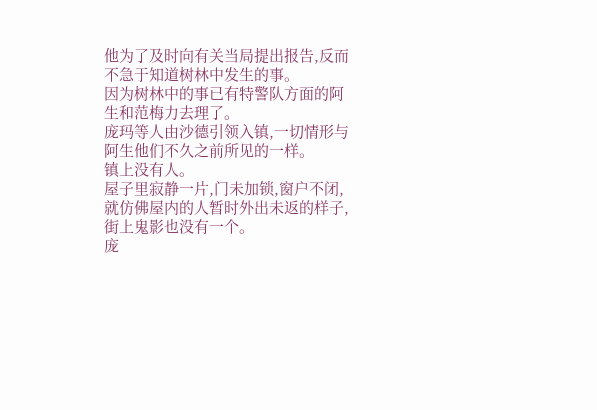他为了及时向有关当局提出报告,反而不急于知道树林中发生的事。
因为树林中的事已有特警队方面的阿生和范梅力去理了。
庞玛等人由沙德引领入镇,一切情形与阿生他们不久之前所见的一样。
镇上没有人。
屋子里寂静一片,门未加锁,窗户不闭,就仿佛屋内的人暂时外出未返的样子,街上鬼影也没有一个。
庞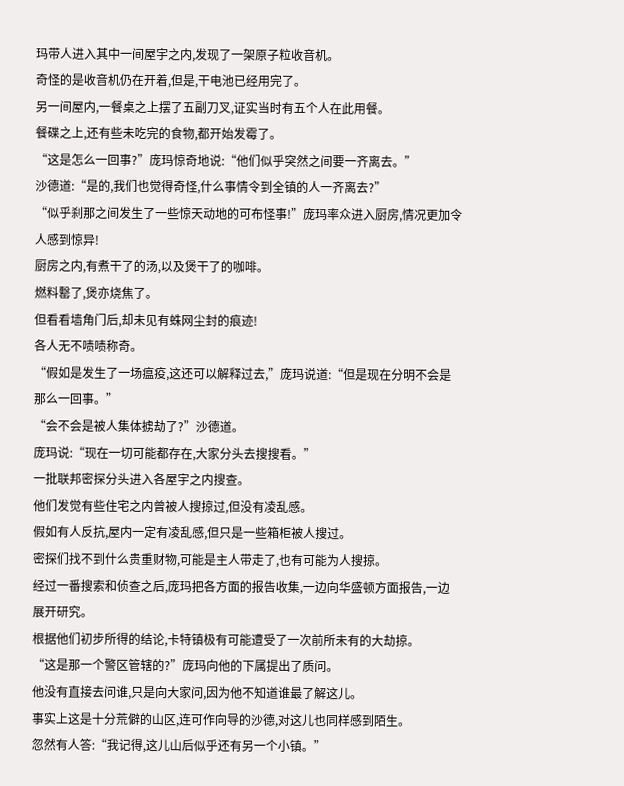玛带人进入其中一间屋宇之内,发现了一架原子粒收音机。
奇怪的是收音机仍在开着,但是,干电池已经用完了。
另一间屋内,一餐桌之上摆了五副刀叉,证实当时有五个人在此用餐。
餐碟之上,还有些未吃完的食物,都开始发霉了。
“这是怎么一回事?”庞玛惊奇地说:“他们似乎突然之间要一齐离去。”
沙德道:“是的,我们也觉得奇怪,什么事情令到全镇的人一齐离去?”
“似乎刹那之间发生了一些惊天动地的可布怪事!”庞玛率众进入厨房,情况更加令人感到惊异!
厨房之内,有煮干了的汤,以及煲干了的咖啡。
燃料罊了,煲亦烧焦了。
但看看墙角门后,却未见有蛛网尘封的痕迹!
各人无不啧啧称奇。
“假如是发生了一场瘟疫,这还可以解释过去,”庞玛说道:“但是现在分明不会是那么一回事。”
“会不会是被人集体掳劫了?”沙德道。
庞玛说:“现在一切可能都存在,大家分头去搜搜看。”
一批联邦密探分头进入各屋宇之内搜查。
他们发觉有些住宅之内曾被人搜掠过,但没有凌乱感。
假如有人反抗,屋内一定有凌乱感,但只是一些箱柜被人搜过。
密探们找不到什么贵重财物,可能是主人带走了,也有可能为人搜掠。
经过一番搜索和侦查之后,庞玛把各方面的报告收集,一边向华盛顿方面报告,一边展开研究。
根据他们初步所得的结论,卡特镇极有可能遭受了一次前所未有的大劫掠。
“这是那一个警区管辖的?”庞玛向他的下属提出了质问。
他没有直接去问谁,只是向大家问,因为他不知道谁最了解这儿。
事实上这是十分荒僻的山区,连可作向导的沙德,对这儿也同样感到陌生。
忽然有人答:“我记得,这儿山后似乎还有另一个小镇。”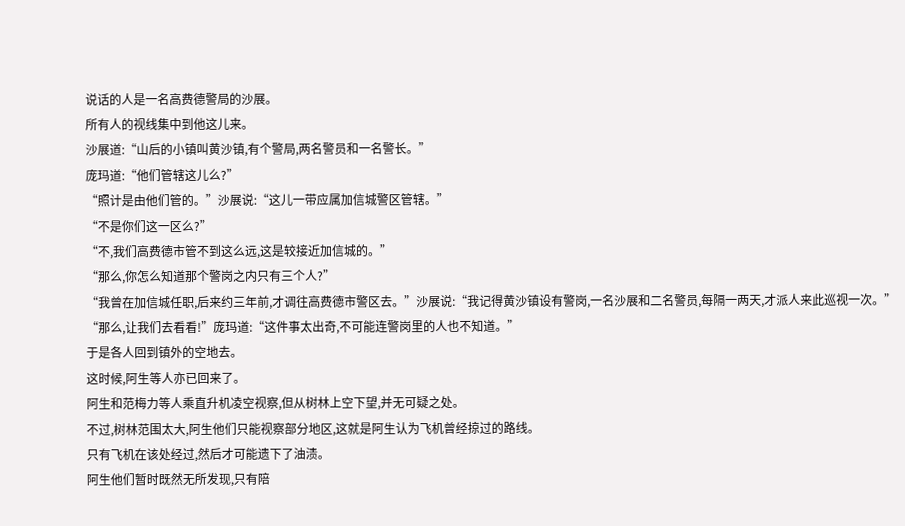说话的人是一名高费德警局的沙展。
所有人的视线集中到他这儿来。
沙展道:“山后的小镇叫黄沙镇,有个警局,两名警员和一名警长。”
庞玛道:“他们管辖这儿么?”
“照计是由他们管的。”沙展说:“这儿一带应属加信城警区管辖。”
“不是你们这一区么?”
“不,我们高费德市管不到这么远,这是较接近加信城的。”
“那么,你怎么知道那个警岗之内只有三个人?”
“我曾在加信城任职,后来约三年前,才调往高费德市警区去。”沙展说:“我记得黄沙镇设有警岗,一名沙展和二名警员,每隔一两天,才派人来此巡视一次。”
“那么,让我们去看看!”庞玛道:“这件事太出奇,不可能连警岗里的人也不知道。”
于是各人回到镇外的空地去。
这时候,阿生等人亦已回来了。
阿生和范梅力等人乘直升机凌空视察,但从树林上空下望,并无可疑之处。
不过,树林范围太大,阿生他们只能视察部分地区,这就是阿生认为飞机曾经掠过的路线。
只有飞机在该处经过,然后才可能遗下了油渍。
阿生他们暂时既然无所发现,只有陪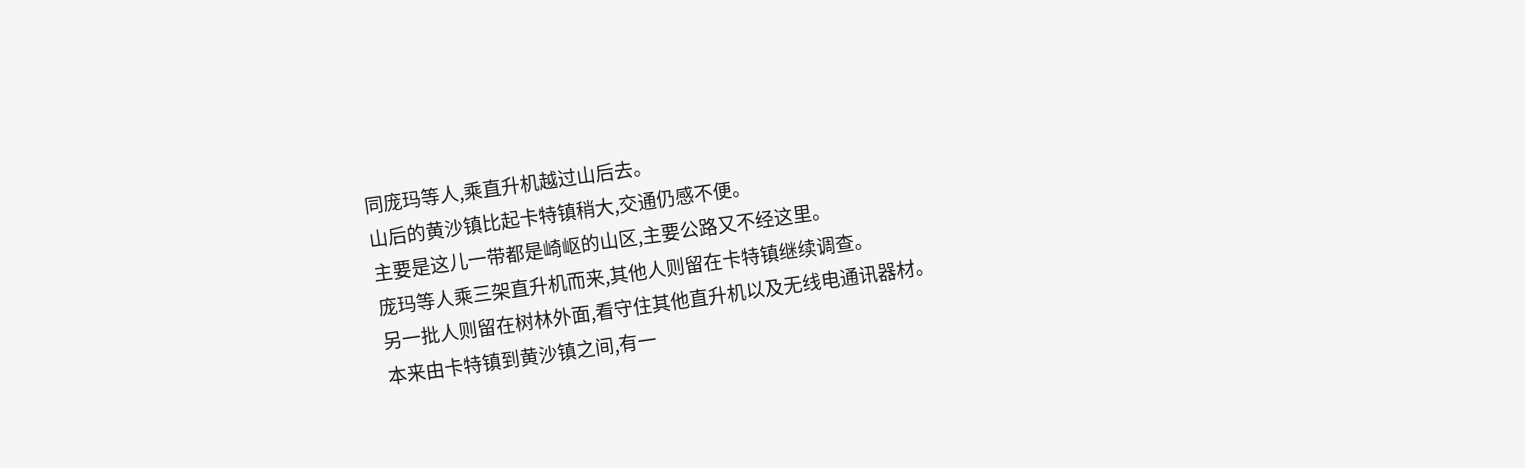同庞玛等人,乘直升机越过山后去。
山后的黄沙镇比起卡特镇稍大,交通仍感不便。
主要是这儿一带都是崎岖的山区,主要公路又不经这里。
庞玛等人乘三架直升机而来,其他人则留在卡特镇继续调查。
另一批人则留在树林外面,看守住其他直升机以及无线电通讯器材。
本来由卡特镇到黄沙镇之间,有一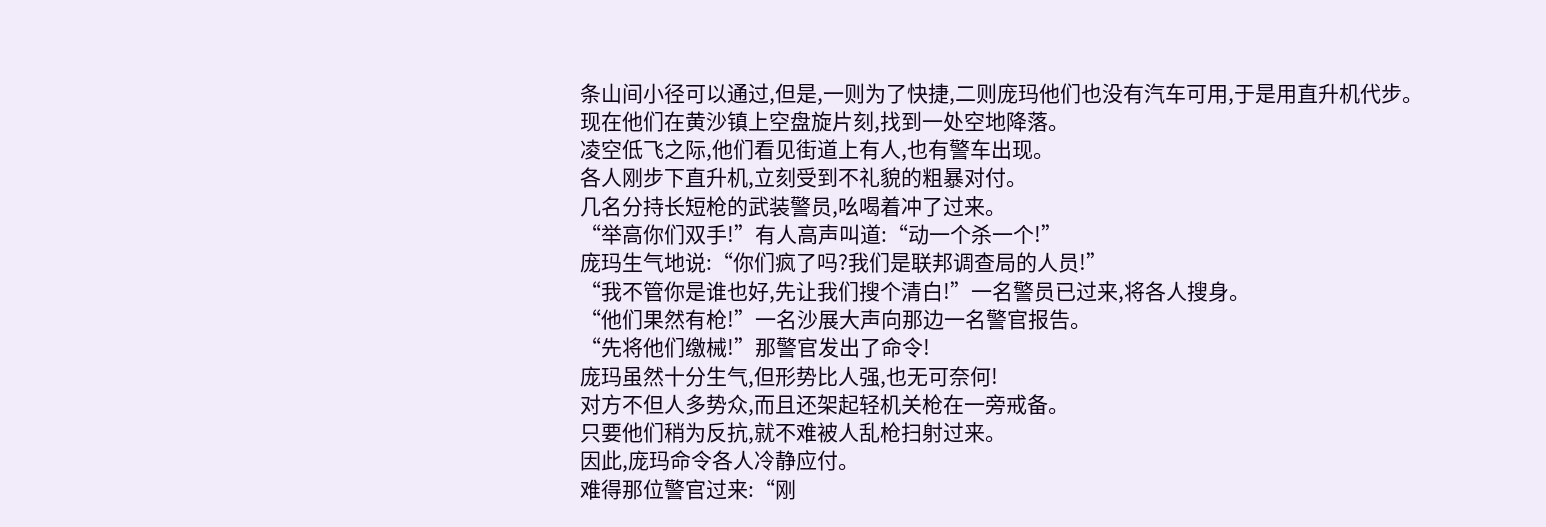条山间小径可以通过,但是,一则为了快捷,二则庞玛他们也没有汽车可用,于是用直升机代步。
现在他们在黄沙镇上空盘旋片刻,找到一处空地降落。
凌空低飞之际,他们看见街道上有人,也有警车出现。
各人刚步下直升机,立刻受到不礼貌的粗暴对付。
几名分持长短枪的武装警员,吆喝着冲了过来。
“举高你们双手!”有人高声叫道:“动一个杀一个!”
庞玛生气地说:“你们疯了吗?我们是联邦调查局的人员!”
“我不管你是谁也好,先让我们搜个清白!”一名警员已过来,将各人搜身。
“他们果然有枪!”一名沙展大声向那边一名警官报告。
“先将他们缴械!”那警官发出了命令!
庞玛虽然十分生气,但形势比人强,也无可奈何!
对方不但人多势众,而且还架起轻机关枪在一旁戒备。
只要他们稍为反抗,就不难被人乱枪扫射过来。
因此,庞玛命令各人冷静应付。
难得那位警官过来:“刚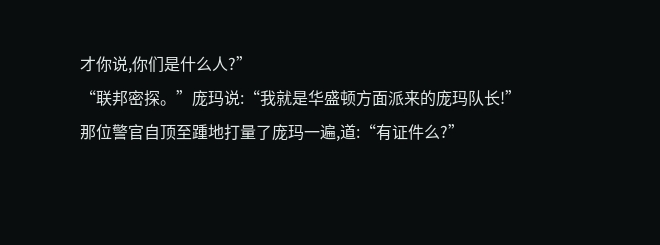才你说,你们是什么人?”
“联邦密探。”庞玛说:“我就是华盛顿方面派来的庞玛队长!”
那位警官自顶至踵地打量了庞玛一遍,道:“有证件么?”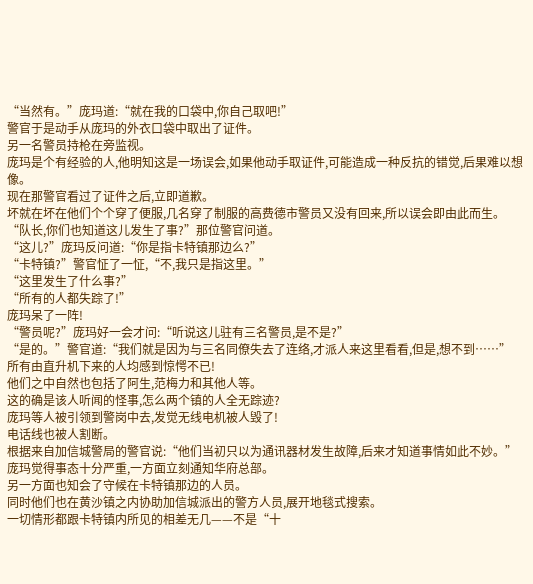“当然有。”庞玛道:“就在我的口袋中,你自己取吧!”
警官于是动手从庞玛的外衣口袋中取出了证件。
另一名警员持枪在旁监视。
庞玛是个有经验的人,他明知这是一场误会,如果他动手取证件,可能造成一种反抗的错觉,后果难以想像。
现在那警官看过了证件之后,立即道歉。
坏就在坏在他们个个穿了便服,几名穿了制服的高费德市警员又没有回来,所以误会即由此而生。
“队长,你们也知道这儿发生了事?”那位警官问道。
“这儿?”庞玛反问道:“你是指卡特镇那边么?”
“卡特镇?”警官怔了一怔,“不,我只是指这里。”
“这里发生了什么事?”
“所有的人都失踪了!”
庞玛呆了一阵!
“警员呢?”庞玛好一会才问:“听说这儿驻有三名警员,是不是?”
“是的。”警官道:“我们就是因为与三名同僚失去了连络,才派人来这里看看,但是,想不到……”
所有由直升机下来的人均感到惊愕不已!
他们之中自然也包括了阿生,范梅力和其他人等。
这的确是该人听闻的怪事,怎么两个镇的人全无踪迹?
庞玛等人被引领到警岗中去,发觉无线电机被人毁了!
电话线也被人割断。
根据来自加信城警局的警官说:“他们当初只以为通讯器材发生故障,后来才知道事情如此不妙。”
庞玛觉得事态十分严重,一方面立刻通知华府总部。
另一方面也知会了守候在卡特镇那边的人员。
同时他们也在黄沙镇之内协助加信城派出的警方人员,展开地毯式搜索。
一切情形都跟卡特镇内所见的相差无几——不是“十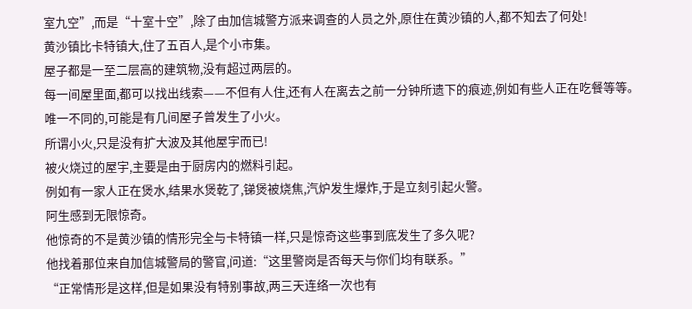室九空”,而是“十室十空”,除了由加信城警方派来调查的人员之外,原住在黄沙镇的人,都不知去了何处!
黄沙镇比卡特镇大,住了五百人,是个小市集。
屋子都是一至二层高的建筑物,没有超过两层的。
每一间屋里面,都可以找出线索——不但有人住,还有人在离去之前一分钟所遗下的痕迹,例如有些人正在吃餐等等。
唯一不同的,可能是有几间屋子曾发生了小火。
所谓小火,只是没有扩大波及其他屋宇而已!
被火烧过的屋宇,主要是由于厨房内的燃料引起。
例如有一家人正在煲水,结果水煲乾了,锑煲被烧焦,汽炉发生爆炸,于是立刻引起火警。
阿生感到无限惊奇。
他惊奇的不是黄沙镇的情形完全与卡特镇一样,只是惊奇这些事到底发生了多久呢?
他找着那位来自加信城警局的警官,问道:“这里警岗是否每天与你们均有联系。”
“正常情形是这样,但是如果没有特别事故,两三天连络一次也有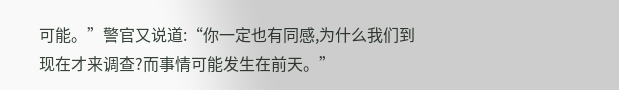可能。”警官又说道:“你一定也有同感,为什么我们到现在才来调查?而事情可能发生在前天。”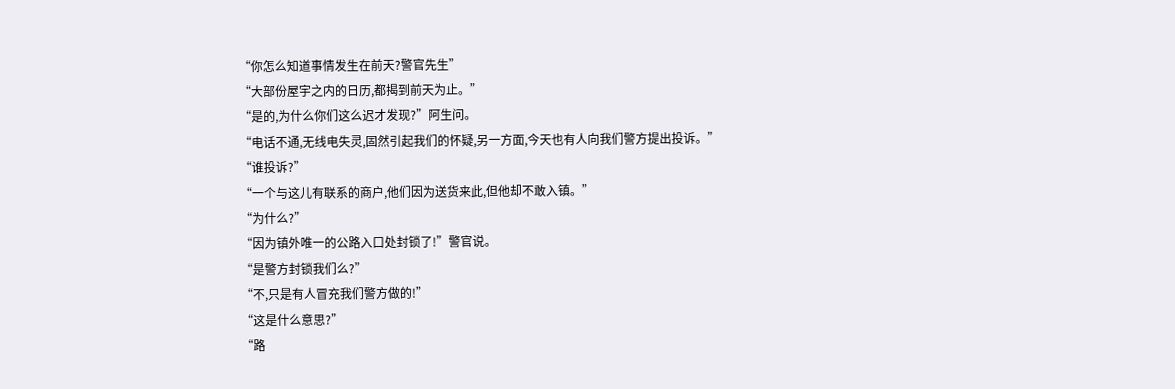“你怎么知道事情发生在前天?警官先生”
“大部份屋宇之内的日历,都揭到前天为止。”
“是的,为什么你们这么迟才发现?”阿生问。
“电话不通,无线电失灵,固然引起我们的怀疑,另一方面,今天也有人向我们警方提出投诉。”
“谁投诉?”
“一个与这儿有联系的商户,他们因为送货来此,但他却不敢入镇。”
“为什么?”
“因为镇外唯一的公路入口处封锁了!”警官说。
“是警方封锁我们么?”
“不,只是有人冒充我们警方做的!”
“这是什么意思?”
“路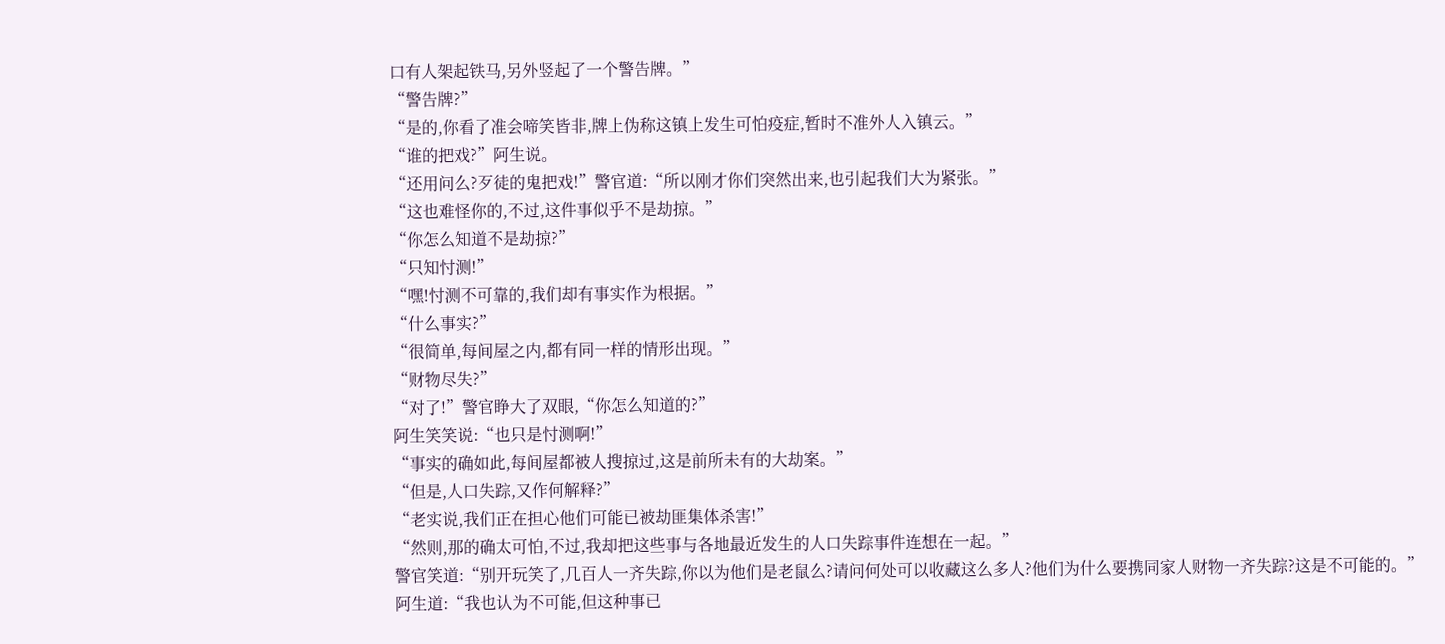口有人架起铁马,另外竖起了一个警告牌。”
“警告牌?”
“是的,你看了准会啼笑皆非,牌上伪称这镇上发生可怕疫症,暂时不准外人入镇云。”
“谁的把戏?”阿生说。
“还用问么?歹徒的鬼把戏!”警官道:“所以刚才你们突然出来,也引起我们大为紧张。”
“这也难怪你的,不过,这件事似乎不是劫掠。”
“你怎么知道不是劫掠?”
“只知忖测!”
“嘿!忖测不可靠的,我们却有事实作为根据。”
“什么事实?”
“很简单,每间屋之内,都有同一样的情形出现。”
“财物尽失?”
“对了!”警官睁大了双眼,“你怎么知道的?”
阿生笑笑说:“也只是忖测啊!”
“事实的确如此,每间屋都被人搜掠过,这是前所未有的大劫案。”
“但是,人口失踪,又作何解释?”
“老实说,我们正在担心他们可能已被劫匪集体杀害!”
“然则,那的确太可怕,不过,我却把这些事与各地最近发生的人口失踪事件连想在一起。”
警官笑道:“别开玩笑了,几百人一齐失踪,你以为他们是老鼠么?请问何处可以收藏这么多人?他们为什么要携同家人财物一齐失踪?这是不可能的。”
阿生道:“我也认为不可能,但这种事已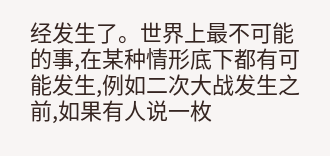经发生了。世界上最不可能的事,在某种情形底下都有可能发生,例如二次大战发生之前,如果有人说一枚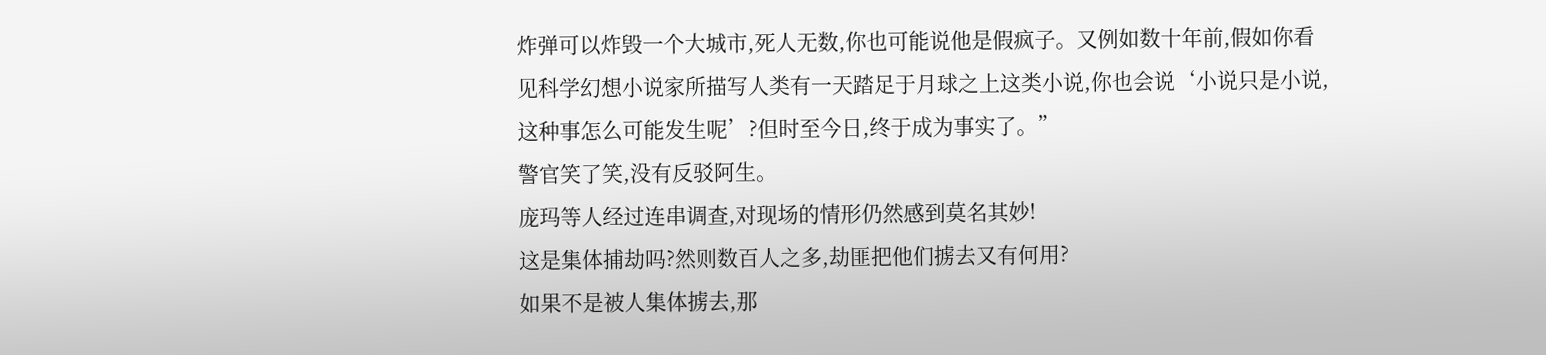炸弹可以炸毁一个大城市,死人无数,你也可能说他是假疯子。又例如数十年前,假如你看见科学幻想小说家所描写人类有一天踏足于月球之上这类小说,你也会说‘小说只是小说,这种事怎么可能发生呢’?但时至今日,终于成为事实了。”
警官笑了笑,没有反驳阿生。
庞玛等人经过连串调查,对现场的情形仍然感到莫名其妙!
这是集体捕劫吗?然则数百人之多,劫匪把他们掳去又有何用?
如果不是被人集体掳去,那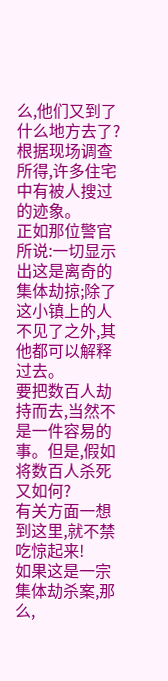么,他们又到了什么地方去了?
根据现场调查所得,许多住宅中有被人搜过的迹象。
正如那位警官所说:一切显示出这是离奇的集体劫掠;除了这小镇上的人不见了之外,其他都可以解释过去。
要把数百人劫持而去,当然不是一件容易的事。但是,假如将数百人杀死又如何?
有关方面一想到这里,就不禁吃惊起来!
如果这是一宗集体劫杀案,那么,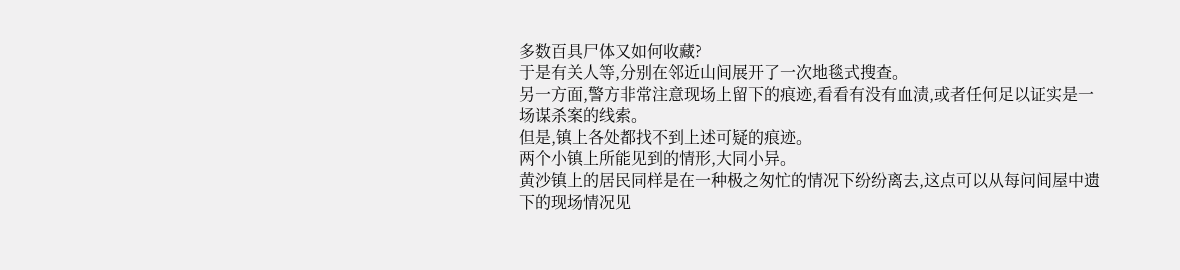多数百具尸体又如何收藏?
于是有关人等,分别在邻近山间展开了一次地毯式搜查。
另一方面,警方非常注意现场上留下的痕迹,看看有没有血渍,或者任何足以证实是一场谋杀案的线索。
但是,镇上各处都找不到上述可疑的痕迹。
两个小镇上所能见到的情形,大同小异。
黄沙镇上的居民同样是在一种极之匆忙的情况下纷纷离去,这点可以从每问间屋中遗下的现场情况见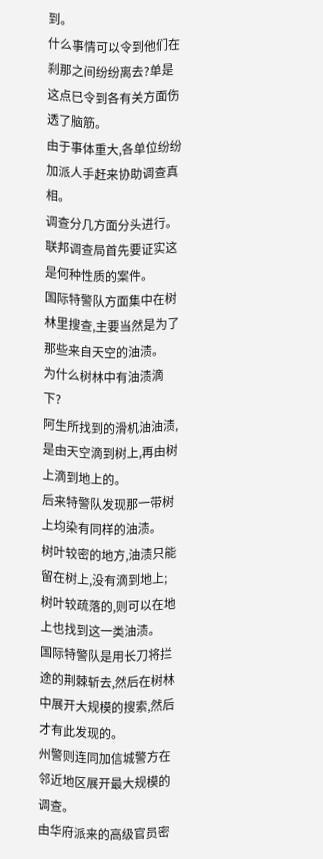到。
什么事情可以令到他们在刹那之间纷纷离去?单是这点巳令到各有关方面伤透了脑筋。
由于事体重大,各单位纷纷加派人手赶来协助调查真相。
调查分几方面分头进行。
联邦调查局首先要证实这是何种性质的案件。
国际特警队方面集中在树林里搜查,主要当然是为了那些来自天空的油渍。
为什么树林中有油渍滴下?
阿生所找到的滑机油油渍,是由天空滴到树上,再由树上滴到地上的。
后来特警队发现那一带树上均染有同样的油渍。
树叶较密的地方,油渍只能留在树上,没有滴到地上;树叶较疏落的,则可以在地上也找到这一类油渍。
国际特警队是用长刀将拦途的荆棘斩去,然后在树林中展开大规模的搜索,然后才有此发现的。
州警则连同加信城警方在邻近地区展开最大规模的调查。
由华府派来的高级官员密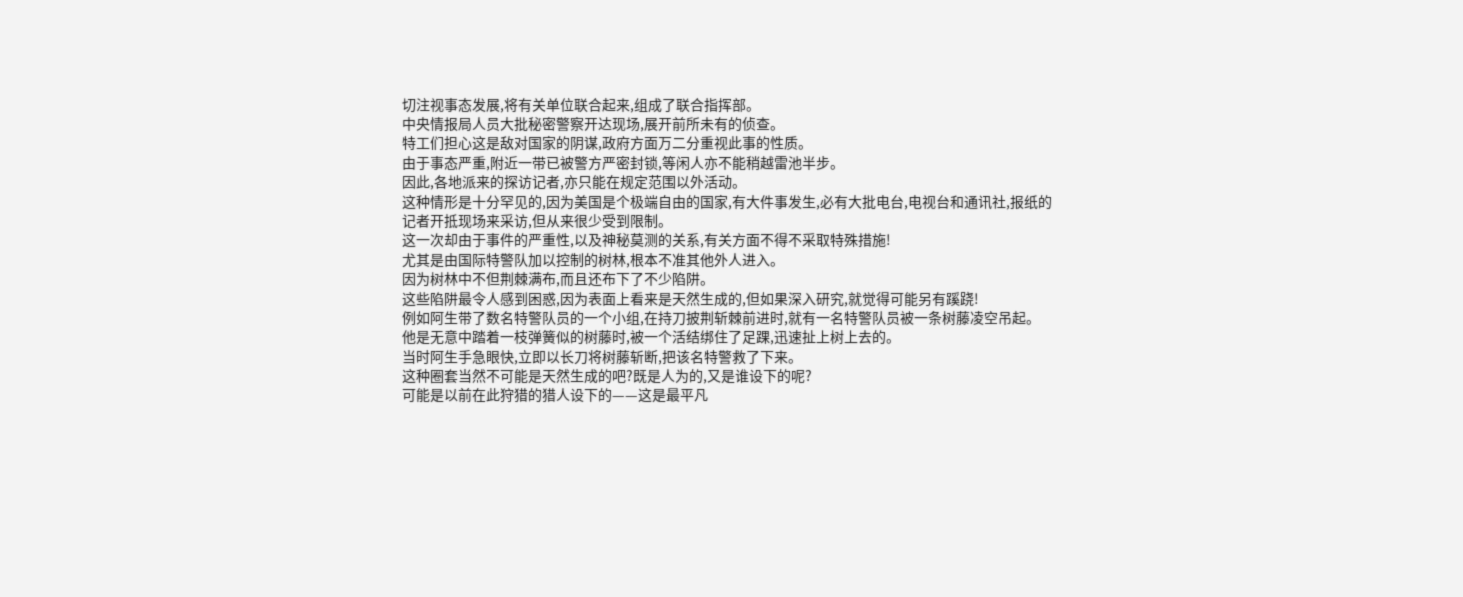切注视事态发展,将有关单位联合起来,组成了联合指挥部。
中央情报局人员大批秘密警察开达现场,展开前所未有的侦查。
特工们担心这是敌对国家的阴谋,政府方面万二分重视此事的性质。
由于事态严重,附近一带已被警方严密封锁,等闲人亦不能稍越雷池半步。
因此,各地派来的探访记者,亦只能在规定范围以外活动。
这种情形是十分罕见的,因为美国是个极端自由的国家,有大件事发生,必有大批电台,电视台和通讯社,报纸的记者开抵现场来采访,但从来很少受到限制。
这一次却由于事件的严重性,以及神秘莫测的关系,有关方面不得不采取特殊措施!
尤其是由国际特警队加以控制的树林,根本不准其他外人进入。
因为树林中不但荆棘满布,而且还布下了不少陷阱。
这些陷阱最令人感到困惑,因为表面上看来是天然生成的,但如果深入研究,就觉得可能另有蹊跷!
例如阿生带了数名特警队员的一个小组,在持刀披荆斩棘前进时,就有一名特警队员被一条树藤凌空吊起。
他是无意中踏着一枝弹簧似的树藤时,被一个活结绑住了足踝,迅速扯上树上去的。
当时阿生手急眼快,立即以长刀将树藤斩断,把该名特警救了下来。
这种圈套当然不可能是天然生成的吧?既是人为的,又是谁设下的呢?
可能是以前在此狩猎的猎人设下的——这是最平凡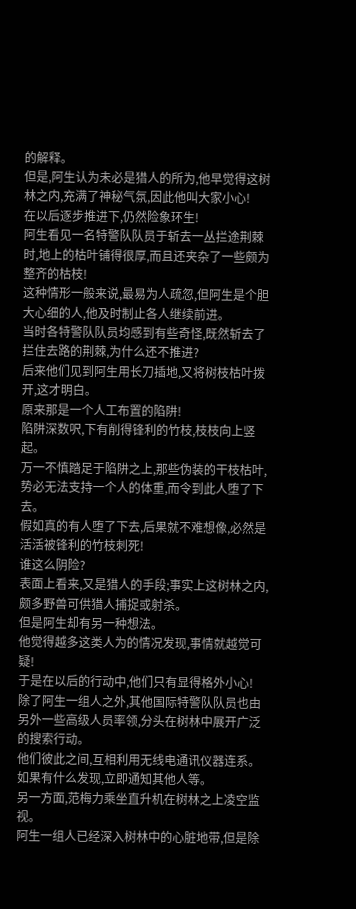的解释。
但是,阿生认为未必是猎人的所为,他早觉得这树林之内,充满了神秘气氛,因此他叫大家小心!
在以后逐步推进下,仍然险象环生!
阿生看见一名特警队队员于斩去一丛拦途荆棘时,地上的枯叶铺得很厚,而且还夹杂了一些颇为整齐的枯枝!
这种情形一般来说,最易为人疏忽,但阿生是个胆大心细的人,他及时制止各人继续前进。
当时各特警队队员均感到有些奇怪,既然斩去了拦住去路的荆棘,为什么还不推进?
后来他们见到阿生用长刀插地,又将树枝枯叶拨开,这才明白。
原来那是一个人工布置的陷阱!
陷阱深数呎,下有削得锋利的竹枝,枝枝向上竖起。
万一不慎踏足于陷阱之上,那些伪装的干枝枯叶,势必无法支持一个人的体重,而令到此人堕了下去。
假如真的有人堕了下去,后果就不难想像,必然是活活被锋利的竹枝刺死!
谁这么阴险?
表面上看来,又是猎人的手段;事实上这树林之内,颇多野兽可供猎人捕捉或射杀。
但是阿生却有另一种想法。
他觉得越多这类人为的情况发现,事情就越觉可疑!
于是在以后的行动中,他们只有显得格外小心!
除了阿生一组人之外,其他国际特警队队员也由另外一些高级人员率领,分头在树林中展开广泛的搜索行动。
他们彼此之间,互相利用无线电通讯仪器连系。如果有什么发现,立即通知其他人等。
另一方面,范梅力乘坐直升机在树林之上凌空监视。
阿生一组人已经深入树林中的心脏地带,但是除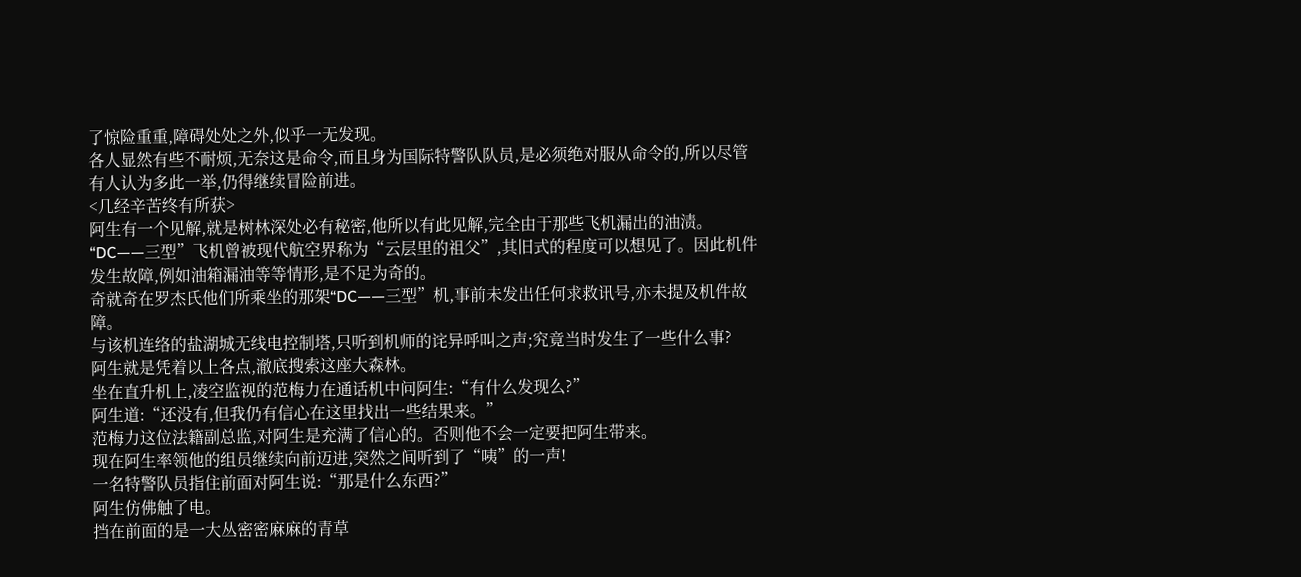了惊险重重,障碍处处之外,似乎一无发现。
各人显然有些不耐烦,无奈这是命令,而且身为国际特警队队员,是必须绝对服从命令的,所以尽管有人认为多此一举,仍得继续冒险前进。
<几经辛苦终有所获>
阿生有一个见解,就是树林深处必有秘密,他所以有此见解,完全由于那些飞机漏出的油渍。
“DC——三型”飞机曾被现代航空界称为“云层里的祖父”,其旧式的程度可以想见了。因此机件发生故障,例如油箱漏油等等情形,是不足为奇的。
奇就奇在罗杰氏他们所乘坐的那架“DC——三型”机,事前未发出任何求救讯号,亦未提及机件故障。
与该机连络的盐湖城无线电控制塔,只听到机师的诧异呼叫之声;究竟当时发生了一些什么事?
阿生就是凭着以上各点,澈底搜索这座大森林。
坐在直升机上,凌空监视的范梅力在通话机中问阿生:“有什么发现么?”
阿生道:“还没有,但我仍有信心在这里找出一些结果来。”
范梅力这位法籍副总监,对阿生是充满了信心的。否则他不会一定要把阿生带来。
现在阿生率领他的组员继续向前迈进,突然之间听到了“咦”的一声!
一名特警队员指住前面对阿生说:“那是什么东西?”
阿生仿佛触了电。
挡在前面的是一大丛密密麻麻的青草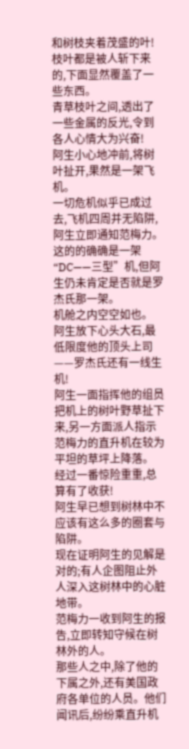和树枝夹着茂盛的叶!
枝叶都是被人斩下来的,下面显然覆盖了一些东西。
青草枝叶之间,透出了一些金属的反光,令到各人心情大为兴奋!
阿生小心地冲前,将树叶扯开,果然是一架飞机。
一切危机似乎已成过去,飞机四周并无陷阱,阿生立即通知范梅力。
这的的确确是一架“DC——三型”机,但阿生仍未肯定是否就是罗杰氏那一架。
机舱之内空空如也。
阿生放下心头大石,最低限度他的顶头上司——罗杰氏还有一线生机!
阿生一面指挥他的组员把机上的树叶野草扯下来,另一方面派人指示范梅力的直升机在较为平坦的草坪上降落。
经过一番惊险重重,总算有了收获!
阿生早已想到树林中不应该有这么多的圈套与陷阱。
现在证明阿生的见解是对的;有人企图阻止外人深入这树林中的心脏地带。
范梅力一收到阿生的报告,立即转知守候在树林外的人。
那些人之中,除了他的下属之外,还有美国政府各单位的人员。他们闻讯后,纷纷乘直升机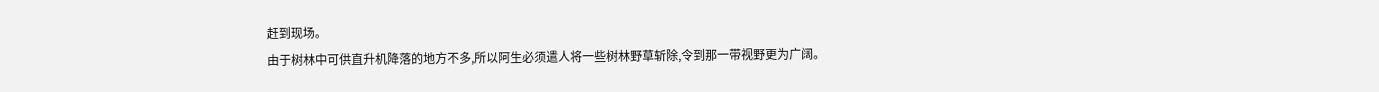赶到现场。
由于树林中可供直升机降落的地方不多,所以阿生必须遣人将一些树林野草斩除,令到那一带视野更为广阔。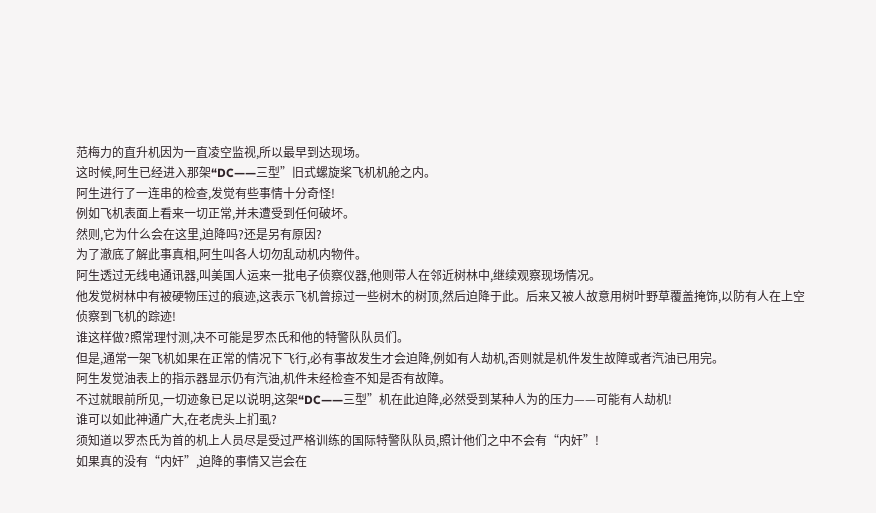范梅力的直升机因为一直凌空监视,所以最早到达现场。
这时候,阿生已经进入那架“DC——三型”旧式螺旋桨飞机机舱之内。
阿生进行了一连串的检查,发觉有些事情十分奇怪!
例如飞机表面上看来一切正常,并未遭受到任何破坏。
然则,它为什么会在这里,迫降吗?还是另有原因?
为了澈底了解此事真相,阿生叫各人切勿乱动机内物件。
阿生透过无线电通讯器,叫美国人运来一批电子侦察仪器,他则带人在邻近树林中,继续观察现场情况。
他发觉树林中有被硬物压过的痕迹,这表示飞机曾掠过一些树木的树顶,然后迫降于此。后来又被人故意用树叶野草覆盖掩饰,以防有人在上空侦察到飞机的踪迹!
谁这样做?照常理忖测,决不可能是罗杰氏和他的特警队队员们。
但是,通常一架飞机如果在正常的情况下飞行,必有事故发生才会迫降,例如有人劫机,否则就是机件发生故障或者汽油已用完。
阿生发觉油表上的指示器显示仍有汽油,机件未经检查不知是否有故障。
不过就眼前所见,一切迹象已足以说明,这架“DC——三型”机在此迫降,必然受到某种人为的压力——可能有人劫机!
谁可以如此神通广大,在老虎头上扪虱?
须知道以罗杰氏为首的机上人员尽是受过严格训练的国际特警队队员,照计他们之中不会有“内奸”!
如果真的没有“内奸”,迫降的事情又岂会在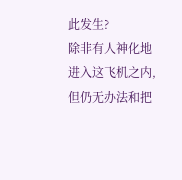此发生?
除非有人神化地进入这飞机之内,但仍无办法和把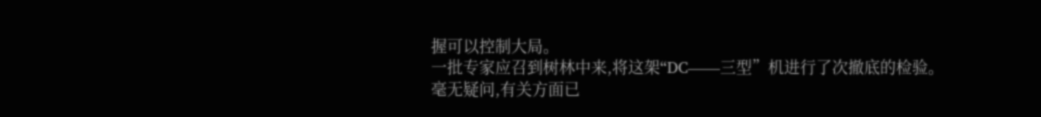握可以控制大局。
一批专家应召到树林中来,将这架“DC——三型”机进行了次撤底的检验。
毫无疑问,有关方面已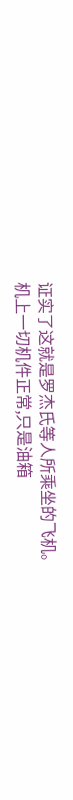证实了这就是罗杰氏等人所乘坐的飞机。
机上一切机件正常,只是油箱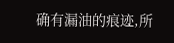确有漏油的痕迹,所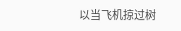以当飞机掠过树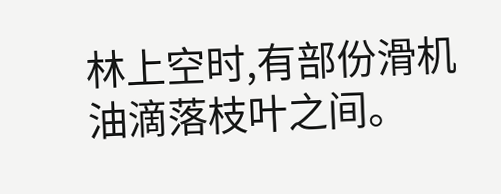林上空时,有部份滑机油滴落枝叶之间。